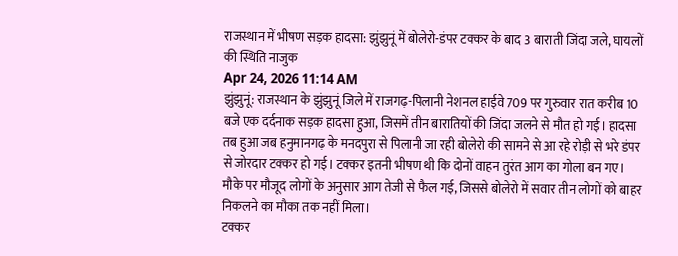राजस्थान में भीषण सड़क हादसा: झुंझुनूं में बोलेरो-डंपर टक्कर के बाद 3 बाराती जिंदा जले, घायलों की स्थिति नाजुक
Apr 24, 2026 11:14 AM
झुंझुनूं: राजस्थान के झुंझुनूं जिले में राजगढ़-पिलानी नेशनल हाईवे 709 पर गुरुवार रात करीब 10 बजे एक दर्दनाक सड़क हादसा हुआ, जिसमें तीन बारातियों की जिंदा जलने से मौत हो गई। हादसा तब हुआ जब हनुमानगढ़ के मनदपुरा से पिलानी जा रही बोलेरो की सामने से आ रहे रोड़ी से भरे डंपर से जोरदार टक्कर हो गई। टक्कर इतनी भीषण थी कि दोनों वाहन तुरंत आग का गोला बन गए। मौके पर मौजूद लोगों के अनुसार आग तेजी से फैल गई, जिससे बोलेरो में सवार तीन लोगों को बाहर निकलने का मौका तक नहीं मिला।
टक्कर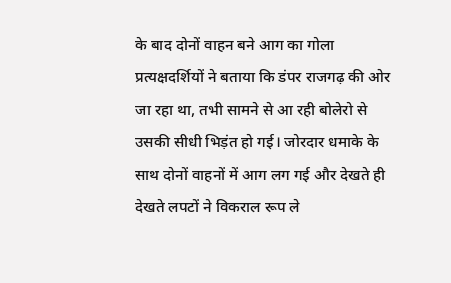के बाद दोनों वाहन बने आग का गोला
प्रत्यक्षदर्शियों ने बताया कि डंपर राजगढ़ की ओर जा रहा था, तभी सामने से आ रही बोलेरो से उसकी सीधी भिड़ंत हो गई। जोरदार धमाके के साथ दोनों वाहनों में आग लग गई और देखते ही देखते लपटों ने विकराल रूप ले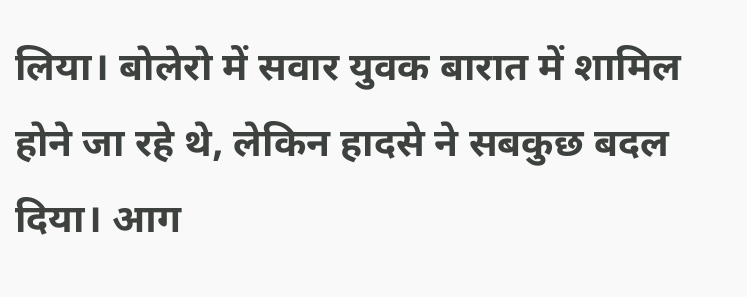लिया। बोलेरो में सवार युवक बारात में शामिल होने जा रहे थे, लेकिन हादसे ने सबकुछ बदल दिया। आग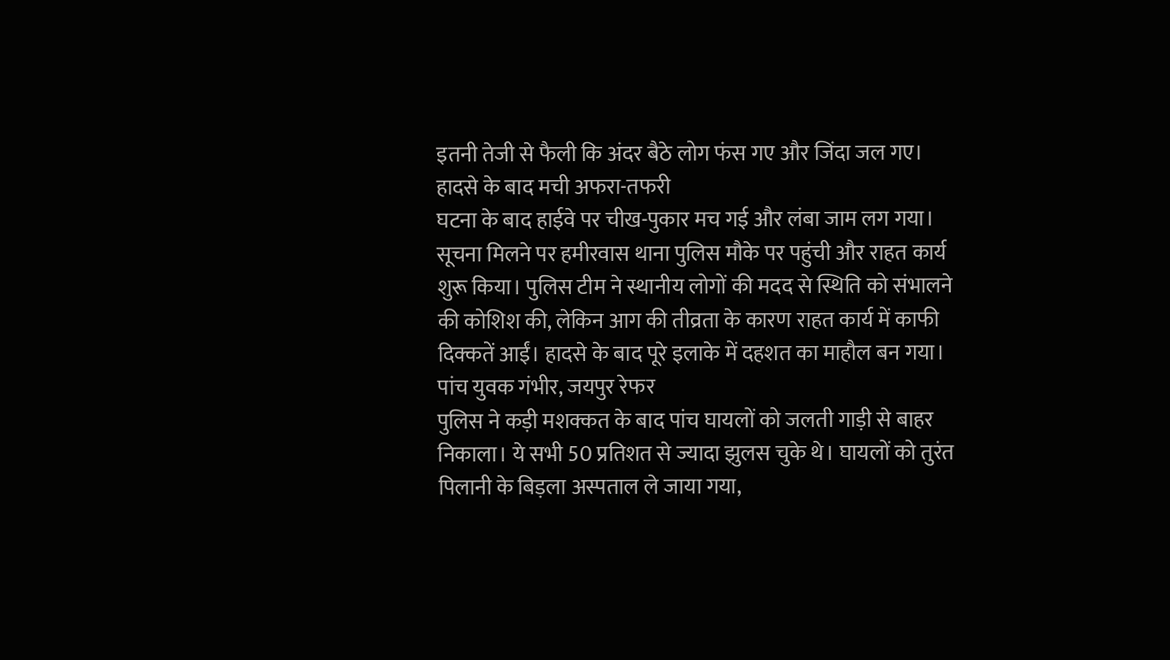इतनी तेजी से फैली कि अंदर बैठे लोग फंस गए और जिंदा जल गए।
हादसे के बाद मची अफरा-तफरी
घटना के बाद हाईवे पर चीख-पुकार मच गई और लंबा जाम लग गया। सूचना मिलने पर हमीरवास थाना पुलिस मौके पर पहुंची और राहत कार्य शुरू किया। पुलिस टीम ने स्थानीय लोगों की मदद से स्थिति को संभालने की कोशिश की, लेकिन आग की तीव्रता के कारण राहत कार्य में काफी दिक्कतें आईं। हादसे के बाद पूरे इलाके में दहशत का माहौल बन गया।
पांच युवक गंभीर, जयपुर रेफर
पुलिस ने कड़ी मशक्कत के बाद पांच घायलों को जलती गाड़ी से बाहर निकाला। ये सभी 50 प्रतिशत से ज्यादा झुलस चुके थे। घायलों को तुरंत पिलानी के बिड़ला अस्पताल ले जाया गया,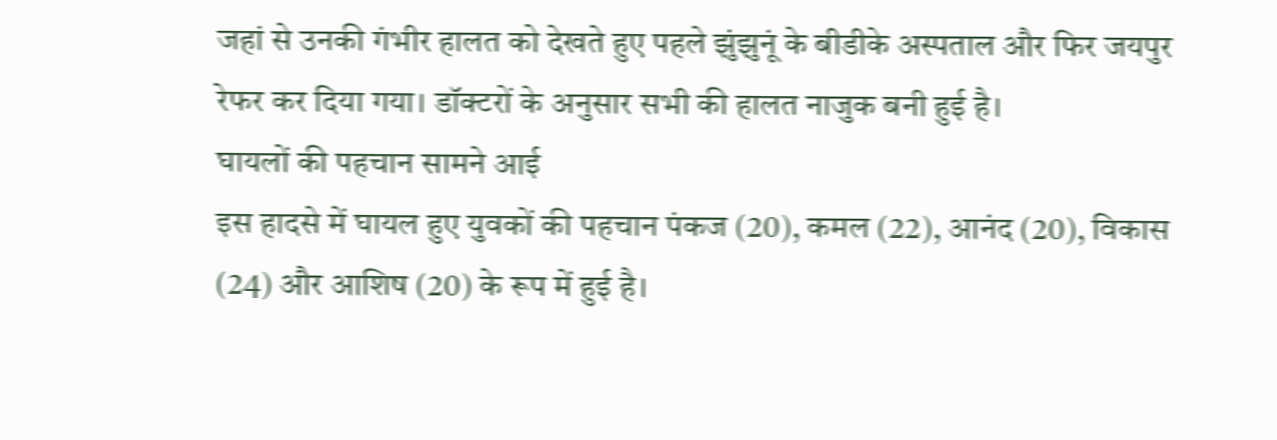जहां से उनकी गंभीर हालत को देखते हुए पहले झुंझुनूं के बीडीके अस्पताल और फिर जयपुर रेफर कर दिया गया। डॉक्टरों के अनुसार सभी की हालत नाजुक बनी हुई है।
घायलों की पहचान सामने आई
इस हादसे में घायल हुए युवकों की पहचान पंकज (20), कमल (22), आनंद (20), विकास (24) और आशिष (20) के रूप में हुई है।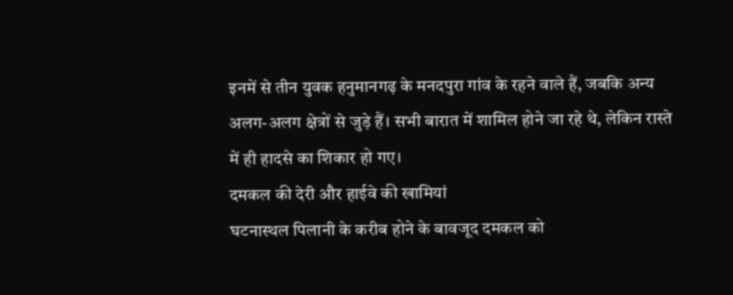इनमें से तीन युवक हनुमानगढ़ के मनदपुरा गांव के रहने वाले हैं, जबकि अन्य अलग-अलग क्षेत्रों से जुड़े हैं। सभी बारात में शामिल होने जा रहे थे, लेकिन रास्ते में ही हादसे का शिकार हो गए।
दमकल की देरी और हाईवे की खामियां
घटनास्थल पिलानी के करीब होने के बावजूद दमकल को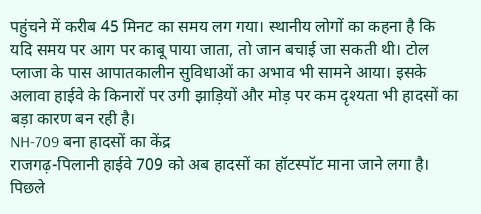पहुंचने में करीब 45 मिनट का समय लग गया। स्थानीय लोगों का कहना है कि यदि समय पर आग पर काबू पाया जाता, तो जान बचाई जा सकती थी। टोल प्लाजा के पास आपातकालीन सुविधाओं का अभाव भी सामने आया। इसके अलावा हाईवे के किनारों पर उगी झाड़ियों और मोड़ पर कम दृश्यता भी हादसों का बड़ा कारण बन रही है।
NH-709 बना हादसों का केंद्र
राजगढ़-पिलानी हाईवे 709 को अब हादसों का हॉटस्पॉट माना जाने लगा है। पिछले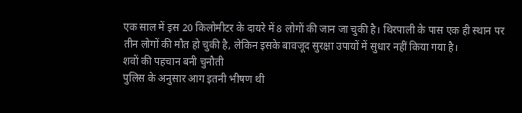एक साल में इस 20 किलोमीटर के दायरे में 8 लोगों की जान जा चुकी है। थिरपाली के पास एक ही स्थान पर तीन लोगों की मौत हो चुकी है, लेकिन इसके बावजूद सुरक्षा उपायों में सुधार नहीं किया गया है।
शवों की पहचान बनी चुनौती
पुलिस के अनुसार आग इतनी भीषण थी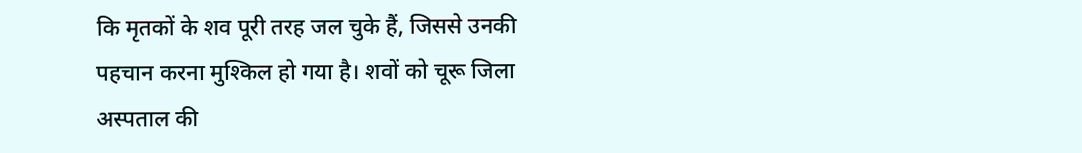कि मृतकों के शव पूरी तरह जल चुके हैं, जिससे उनकी पहचान करना मुश्किल हो गया है। शवों को चूरू जिला अस्पताल की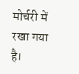मोर्चरी में रखा गया है।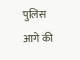पुलिस आगे की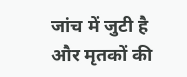जांच में जुटी है और मृतकों की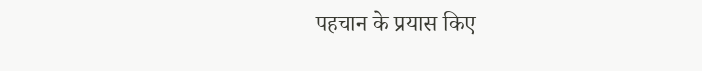पहचान के प्रयास किए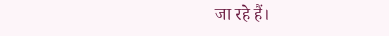जा रहे हैं।